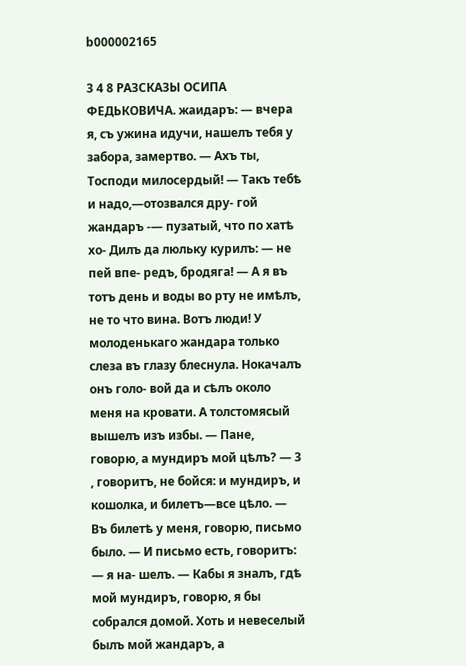b000002165

3 4 8 РАЗСКАЗЫ ОСИПА ФЕДЬКОВИЧА. жаидаръ: — вчера я, съ ужина идучи, нашелъ тебя у забора, замертво. — Ахъ ты, Тосподи милосердый! — Такъ тебѣ и надо,—отозвался дру- гой жандаръ -— пузатый, что по хатѣ хо- Дилъ да люльку курилъ: — не пей впе- редъ, бродяга! — А я въ тотъ день и воды во рту не имѣлъ, не то что вина. Вотъ люди! У молоденькаго жандара только слеза въ глазу блеснула. Нокачалъ онъ голо- вой да и сѣлъ около меня на кровати. А толстомясый вышелъ изъ избы. — Пане, говорю, а мундиръ мой цѣлъ? — 3 , говоритъ, не бойся: и мундиръ, и кошолка, и билетъ—все цѣло. — Въ билетѣ у меня, говорю, письмо было. — И письмо есть, говоритъ: — я на- шелъ. — Кабы я зналъ, гдѣ мой мундиръ, говорю, я бы собрался домой. Хоть и невеселый былъ мой жандаръ, а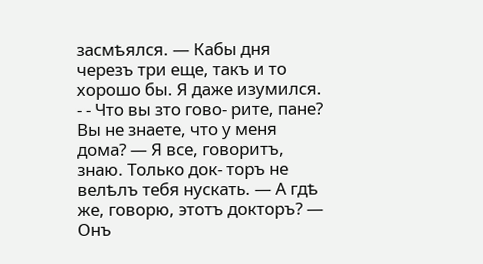засмѣялся. — Кабы дня черезъ три еще, такъ и то хорошо бы. Я даже изумился. - - Что вы зто гово- рите, пане? Вы не знаете, что у меня дома? — Я все, говоритъ, знаю. Только док- торъ не велѣлъ тебя нускать. — А гдѣ же, говорю, этотъ докторъ? — Онъ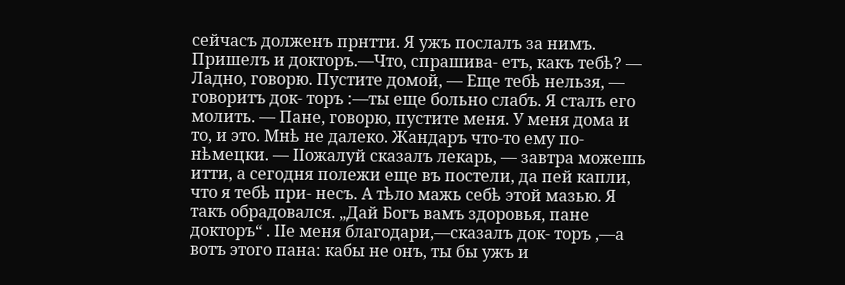сейчасъ долженъ прнтти. Я ужъ послалъ за нимъ. Пришелъ и докторъ.—Что, спрашива- етъ, какъ тебѣ? — Ладно, говорю. Пустите домой, — Еще тебѣ нельзя, — говоритъ док- торъ :—ты еще больно слабъ. Я сталъ его молить. — Пане, говорю, пустите меня. У меня дома и то, и это. Мнѣ не далеко. Жандаръ что-то ему по-нѣмецки. — ІІожалуй сказалъ лекарь, — завтра можешь итти, а сегодня полежи еще въ постели, да пей капли, что я тебѣ при- несъ. А тѣло мажь себѣ этой мазью. Я такъ обрадовался. „Дай Богъ вамъ здоровья, пане докторъ“ . ІІе меня благодари,—сказалъ док- торъ ,—а вотъ этого пана: кабы не онъ, ты бы ужъ и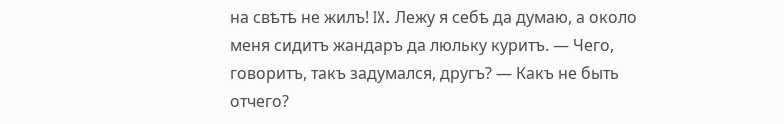на свѣтѣ не жилъ! IX. Лежу я себѣ да думаю, а около меня сидитъ жандаръ да люльку куритъ. — Чего, говоритъ, такъ задумался, другъ? — Какъ не быть отчего?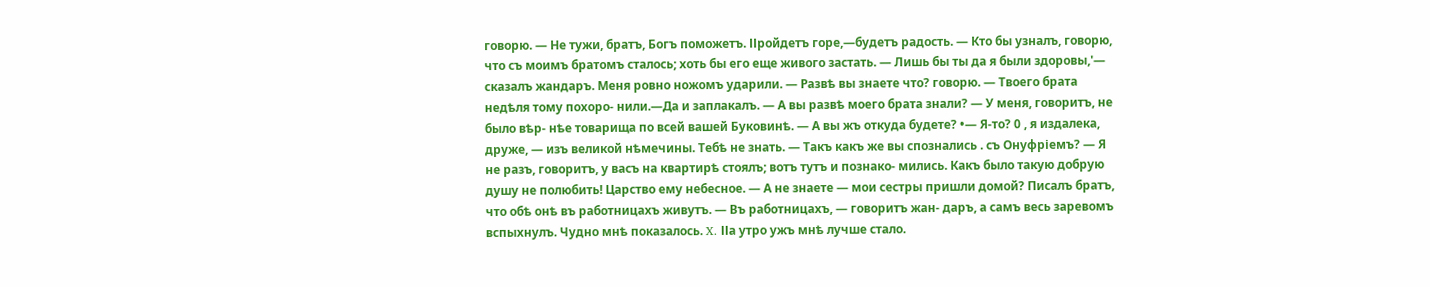говорю. — Не тужи, братъ, Богъ поможетъ. ІІройдетъ горе,—будетъ радость. — Кто бы узналъ, говорю, что съ моимъ братомъ сталось; хоть бы его еще живого застать. — Лишь бы ты да я были здоровы,'— сказалъ жандаръ. Меня ровно ножомъ ударили. — Развѣ вы знаете что? говорю. — Твоего брата недѣля тому похоро- нили.—Да и заплакалъ. — А вы развѣ моего брата знали? — У меня, говоритъ, не было вѣр- нѣе товарища по всей вашей Буковинѣ. — А вы жъ откуда будете? •— Я-то? 0 , я издалека, друже, — изъ великой нѣмечины. Тебѣ не знать. — Такъ какъ же вы спознались . съ Онуфріемъ? — Я не разъ, говоритъ, у васъ на квартирѣ стоялъ; вотъ тутъ и познако- мились. Какъ было такую добрую душу не полюбить! Царство ему небесное. — А не знаете — мои сестры пришли домой? Писалъ братъ, что обѣ онѣ въ работницахъ живутъ. — Въ работницахъ, — говоритъ жан- даръ, а самъ весь заревомъ вспыхнулъ. Чудно мнѣ показалось. X. ІІа утро ужъ мнѣ лучше стало.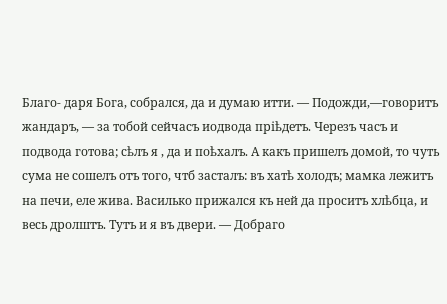Благо- даря Бога, собрался, да и думаю итти. — Подожди,—говоритъ жандаръ, — за тобой сейчасъ иодвода пріѣдетъ. Черезъ часъ и подвода готова; сѣлъ я , да и поѣхалъ. А какъ пришелъ домой, то чуть сума не сошелъ отъ того, чтб засталъ: въ хатѣ холодъ; мамка лежитъ на печи, еле жива. Василько прижался къ ней да проситъ хлѣбца, и весь дролштъ. Тутъ и я въ двери. — Добраго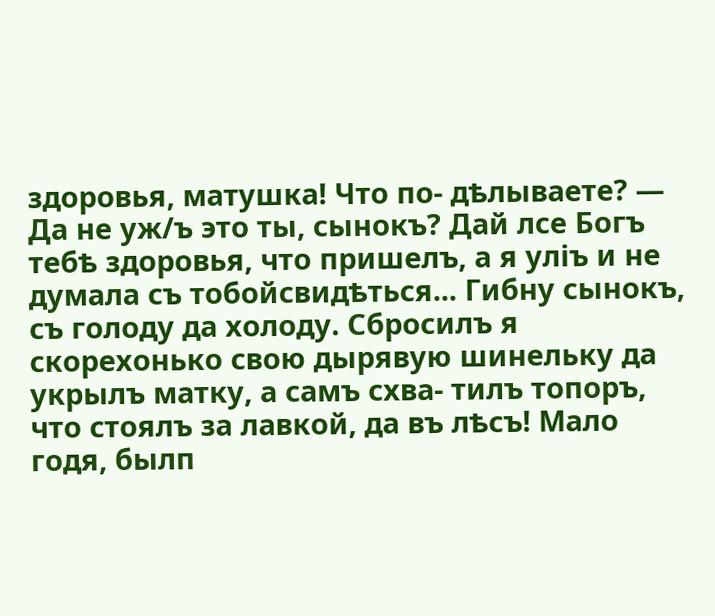здоровья, матушка! Что по- дѣлываете? — Да не уж/ъ это ты, сынокъ? Дай лсе Богъ тебѣ здоровья, что пришелъ, а я уліъ и не думала съ тобойсвидѣться... Гибну сынокъ, съ голоду да холоду. Сбросилъ я скорехонько свою дырявую шинельку да укрылъ матку, а самъ схва- тилъ топоръ, что стоялъ за лавкой, да въ лѣсъ! Мало годя, былп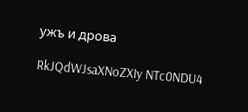ужъ и дрова

RkJQdWJsaXNoZXIy NTc0NDU4